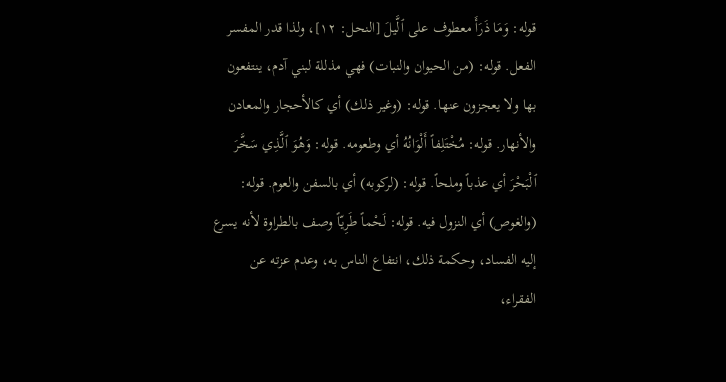قوله: وَمَا ذَرَأَ معطوف على ٱلَّيلَ [النحل: ١٢]، ولذا قدر المفسر الفعل. قوله: (من الحيوان والنبات) فهي مذللة لبني آدم، ينتفعون بها ولا يعجزون عنها. قوله: (وغير ذلك) أي كالأحجار والمعادن والأنهار. قوله: مُخْتَلِفاً أَلْوَانُهُ أي وطعومه. قوله: وَهُوَ ٱلَّذِي سَخَّرَ ٱلْبَحْرَ أي عذباً وملحاً. قوله: (لركوبه) أي بالسفن والعوم. قوله: (والغوص) أي النزول فيه. قوله: لَحْماً طَرِيّاً وصف بالطراوة لأنه يسرع إليه الفساد، وحكمة ذلك، انتفاع الناس به، وعدم عزته عن الفقراء،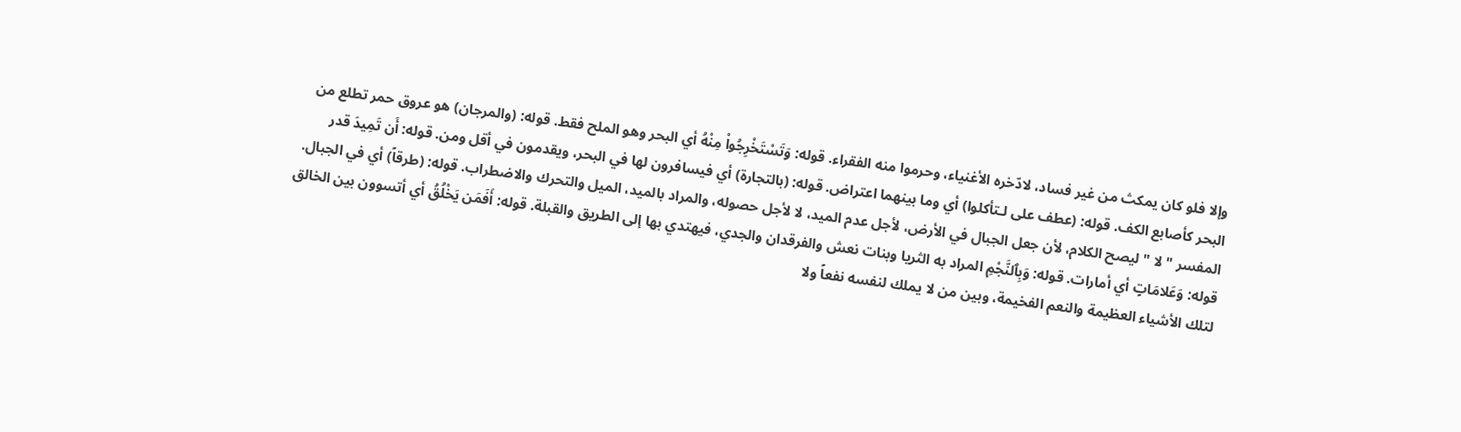وإلا فلو كان يمكث من غير فساد، لادّخره الأغنياء، وحرموا منه الفقراء. قوله: وَتَسْتَخْرِجُواْ مِنْهُ أي البحر وهو الملح فقط. قوله: (والمرجان) هو عروق حمر تطلع من البحر كأصابع الكف. قوله: (عطف على لـتأكلوا) أي وما بينهما اعتراض. قوله: (بالتجارة) أي فيسافرون لها في البحر، ويقدمون في أقل ومن. قوله: أَن تَمِيدَ قدر المفسر " لا " ليصح الكلام، لأن جعل الجبال في الأرض، لأجل عدم الميد، لا لأجل حصوله، والمراد بالميد، الميل والتحرك والاضطراب. قوله: (طرقاً) أي في الجبال. قوله: وَعَلامَاتٍ أي أمارات. قوله: وَبِٱلنَّجْمِ المراد به الثريا وبنات نعش والفرقدان والجدي، فيهتدي بها إلى الطريق والقبلة. قوله: أَفَمَن يَخْلُقُ أي أتسوون بين الخالق لتلك الأشياء العظيمة والنعم الفخيمة، وبين من لا يملك لنفسه نفعاً ولا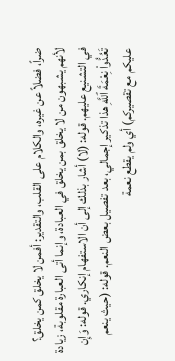ضراً، فضلاً عن غيره، والكلام على القلب، والتقدير: أفمن لا يخلق كمن يخلق؟ لأنهم يشبهون من لا يخلق بمن يخلق في العبادة، وإنما أتى العبارة مقلوبة، زيادة في التشنيع عليهم. قوله: (لا) أشار بذلك إلى أن الاستفهام إنكاري. قوله: وَإِن تَعُدُّواْ نِعْمَةَ ٱللَّهِ هذا تذكير إجمالي، بعد تفصيل بعض النعم. قوله: (حيث ينعم عليكم مع تقصيركم) أي ولم يقطع نعمة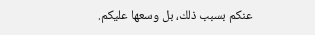عنكم بسبب ذلك، بل وسعها عليكم.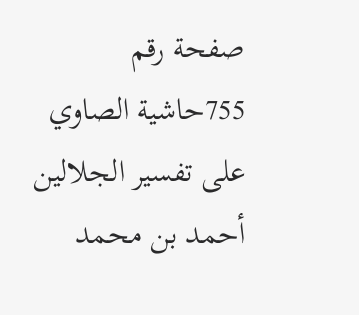صفحة رقم 755حاشية الصاوي على تفسير الجلالين
أحمد بن محمد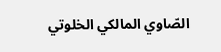الصّاوي المالكي الخلوتي